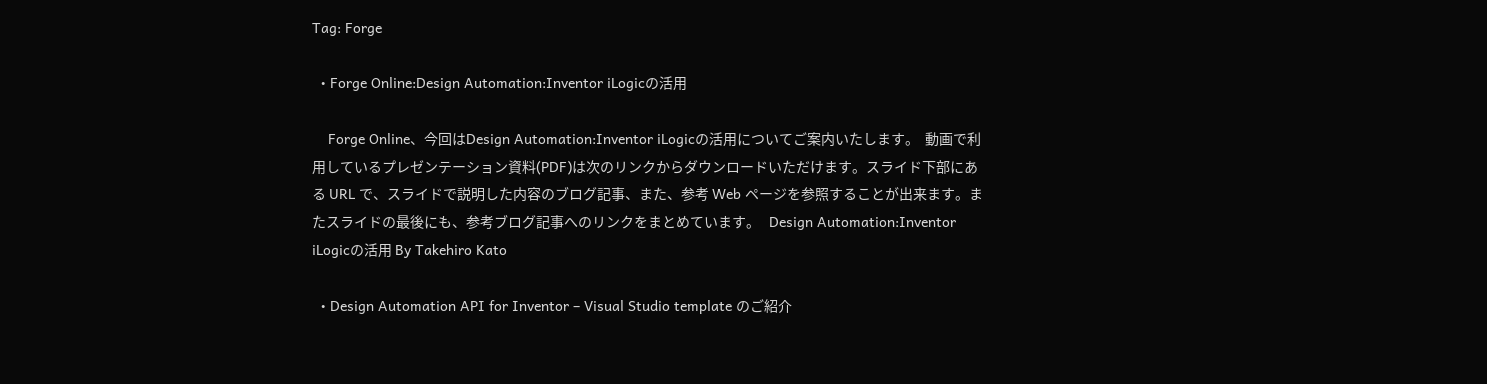Tag: Forge

  • Forge Online:Design Automation:Inventor iLogicの活用

    Forge Online、今回はDesign Automation:Inventor iLogicの活用についてご案内いたします。  動画で利用しているプレゼンテーション資料(PDF)は次のリンクからダウンロードいただけます。スライド下部にある URL で、スライドで説明した内容のブログ記事、また、参考 Web ページを参照することが出来ます。またスライドの最後にも、参考ブログ記事へのリンクをまとめています。   Design Automation:Inventor iLogicの活用 By Takehiro Kato

  • Design Automation API for Inventor – Visual Studio template のご紹介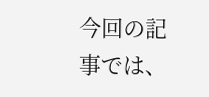今回の記事では、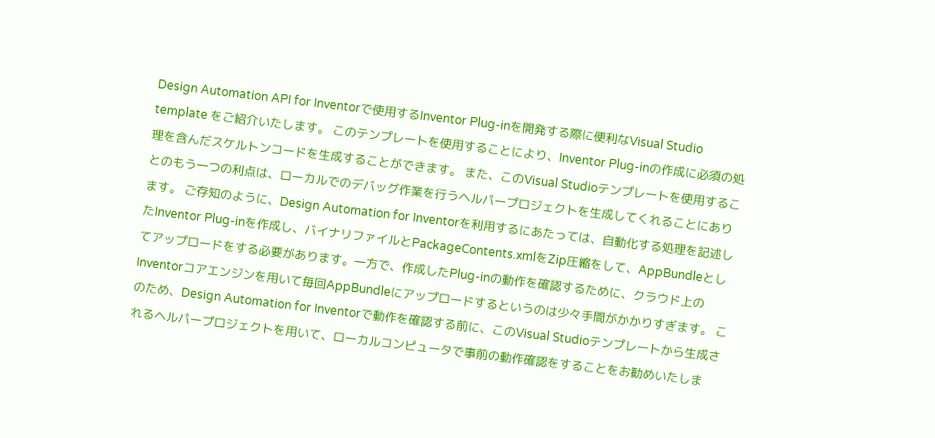Design Automation API for Inventorで使用するInventor Plug-inを開発する際に便利なVisual Studio template をご紹介いたします。 このテンプレートを使用することにより、Inventor Plug-inの作成に必須の処理を含んだスケルトンコードを生成することができます。 また、このVisual Studioテンプレートを使用することのもう一つの利点は、ローカルでのデバッグ作業を行うヘルパープロジェクトを生成してくれることにあります。 ご存知のように、Design Automation for Inventorを利用するにあたっては、自動化する処理を記述したInventor Plug-inを作成し、バイナリファイルとPackageContents.xmlをZip圧縮をして、AppBundleとしてアップロードをする必要があります。一方で、作成したPlug-inの動作を確認するために、クラウド上のInventorコアエンジンを用いて毎回AppBundleにアップロードするというのは少々手間がかかりすぎます。 このため、Design Automation for Inventorで動作を確認する前に、このVisual Studioテンプレートから生成されるヘルパープロジェクトを用いて、ローカルコンピュータで事前の動作確認をすることをお勧めいたしま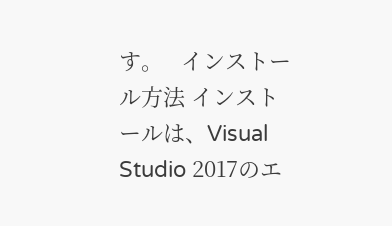す。   インストール方法 インストールは、Visual Studio 2017のエ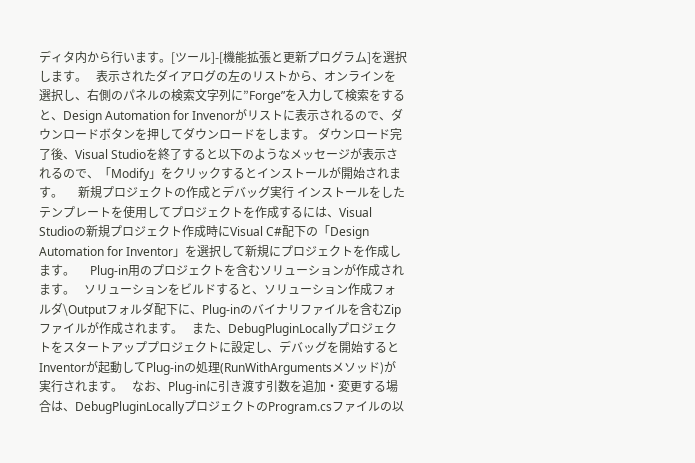ディタ内から行います。[ツール]-[機能拡張と更新プログラム]を選択します。   表示されたダイアログの左のリストから、オンラインを選択し、右側のパネルの検索文字列に”Forge”を入力して検索をすると、Design Automation for Invenorがリストに表示されるので、ダウンロードボタンを押してダウンロードをします。 ダウンロード完了後、Visual Studioを終了すると以下のようなメッセージが表示されるので、「Modify」をクリックするとインストールが開始されます。     新規プロジェクトの作成とデバッグ実行 インストールをしたテンプレートを使用してプロジェクトを作成するには、Visual Studioの新規プロジェクト作成時にVisual C#配下の「Design Automation for Inventor」を選択して新規にプロジェクトを作成します。     Plug-in用のプロジェクトを含むソリューションが作成されます。   ソリューションをビルドすると、ソリューション作成フォルダ\Outputフォルダ配下に、Plug-inのバイナリファイルを含むZipファイルが作成されます。   また、DebugPluginLocallyプロジェクトをスタートアッププロジェクトに設定し、デバッグを開始するとInventorが起動してPlug-inの処理(RunWithArgumentsメソッド)が実行されます。   なお、Plug-inに引き渡す引数を追加・変更する場合は、DebugPluginLocallyプロジェクトのProgram.csファイルの以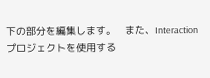下の部分を編集します。   また、Interactionプロジェクトを使用する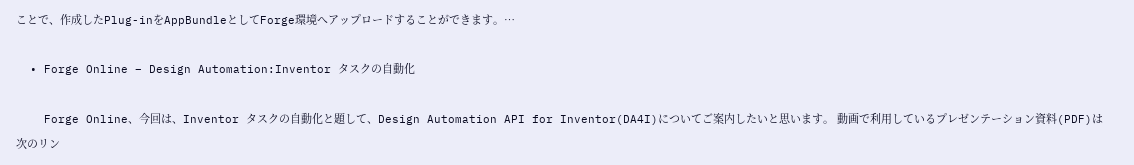ことで、作成したPlug-inをAppBundleとしてForge環境へアップロードすることができます。…

  • Forge Online – Design Automation:Inventor タスクの自動化

    Forge Online、今回は、Inventor タスクの自動化と題して、Design Automation API for Inventor(DA4I)についてご案内したいと思います。 動画で利用しているプレゼンテーション資料(PDF)は次のリン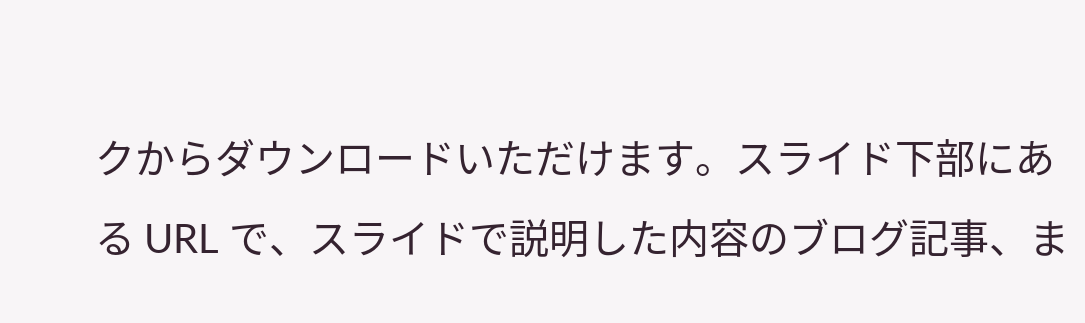クからダウンロードいただけます。スライド下部にある URL で、スライドで説明した内容のブログ記事、ま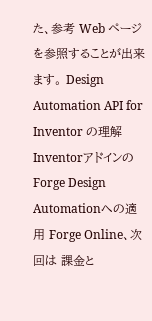た、参考 Web ページを参照することが出来ます。 Design Automation API for Inventor の理解   InventorアドインのForge Design Automationへの適用 Forge Online、次回は 課金と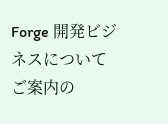Forge 開発ビジネスについてご案内の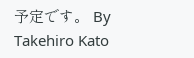予定です。 By Takehiro Kato